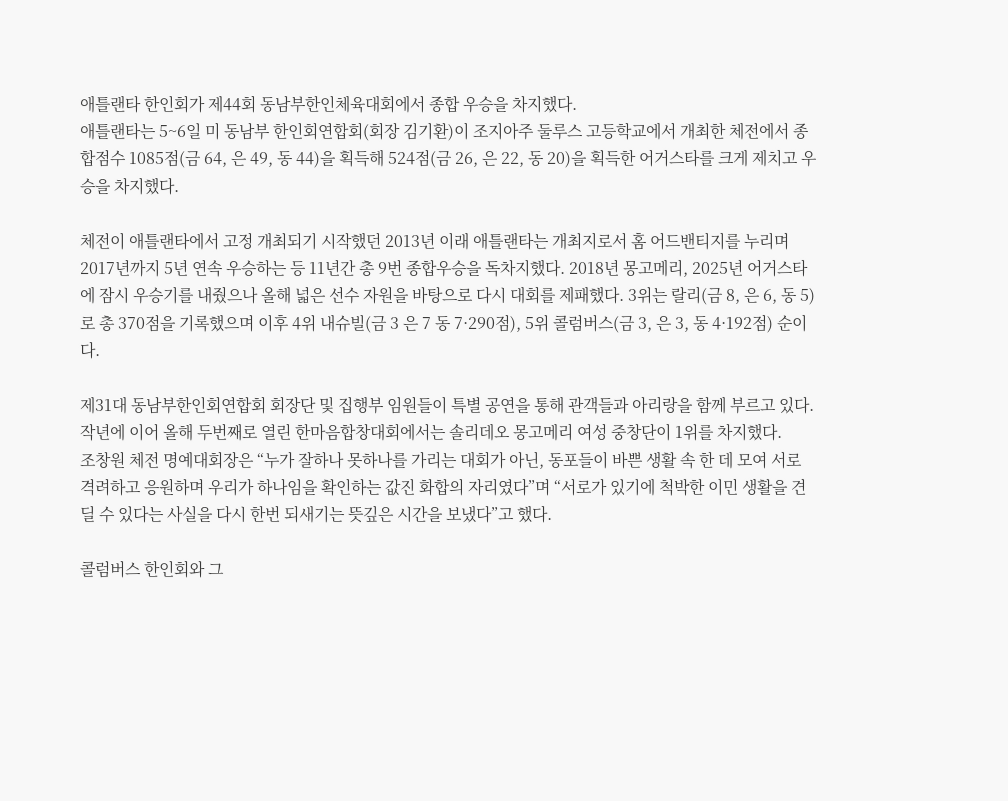애틀랜타 한인회가 제44회 동남부한인체육대회에서 종합 우승을 차지했다.
애틀랜타는 5~6일 미 동남부 한인회연합회(회장 김기환)이 조지아주 둘루스 고등학교에서 개최한 체전에서 종합점수 1085점(금 64, 은 49, 동 44)을 획득해 524점(금 26, 은 22, 동 20)을 획득한 어거스타를 크게 제치고 우승을 차지했다.

체전이 애틀랜타에서 고정 개최되기 시작했던 2013년 이래 애틀랜타는 개최지로서 홈 어드밴티지를 누리며 2017년까지 5년 연속 우승하는 등 11년간 총 9번 종합우승을 독차지했다. 2018년 몽고메리, 2025년 어거스타에 잠시 우승기를 내줬으나 올해 넓은 선수 자원을 바탕으로 다시 대회를 제패했다. 3위는 랄리(금 8, 은 6, 동 5)로 총 370점을 기록했으며 이후 4위 내슈빌(금 3 은 7 동 7·290점), 5위 콜럼버스(금 3, 은 3, 동 4·192점) 순이다.

제31대 동남부한인회연합회 회장단 및 집행부 임원들이 특별 공연을 통해 관객들과 아리랑을 함께 부르고 있다.
작년에 이어 올해 두번째로 열린 한마음합창대회에서는 솔리데오 몽고메리 여성 중창단이 1위를 차지했다.
조창원 체전 명예대회장은 “누가 잘하나 못하나를 가리는 대회가 아닌, 동포들이 바쁜 생활 속 한 데 모여 서로 격려하고 응원하며 우리가 하나임을 확인하는 값진 화합의 자리였다”며 “서로가 있기에 척박한 이민 생활을 견딜 수 있다는 사실을 다시 한번 되새기는 뜻깊은 시간을 보냈다”고 했다.

콜럼버스 한인회와 그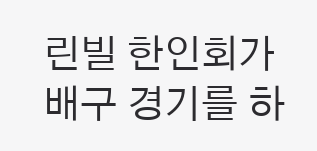린빌 한인회가 배구 경기를 하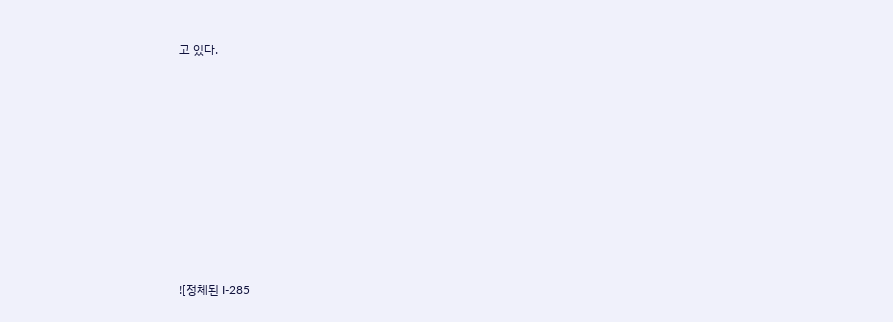고 있다.









![정체된 I-285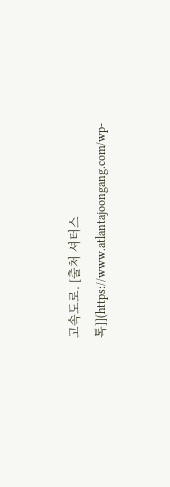고속도로. [출처 셔터스톡]](https://www.atlantajoongang.com/wp-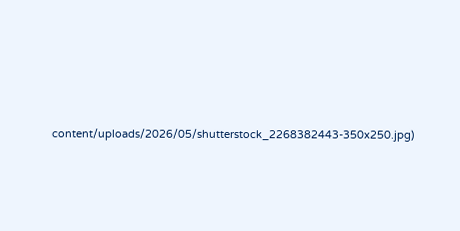content/uploads/2026/05/shutterstock_2268382443-350x250.jpg)